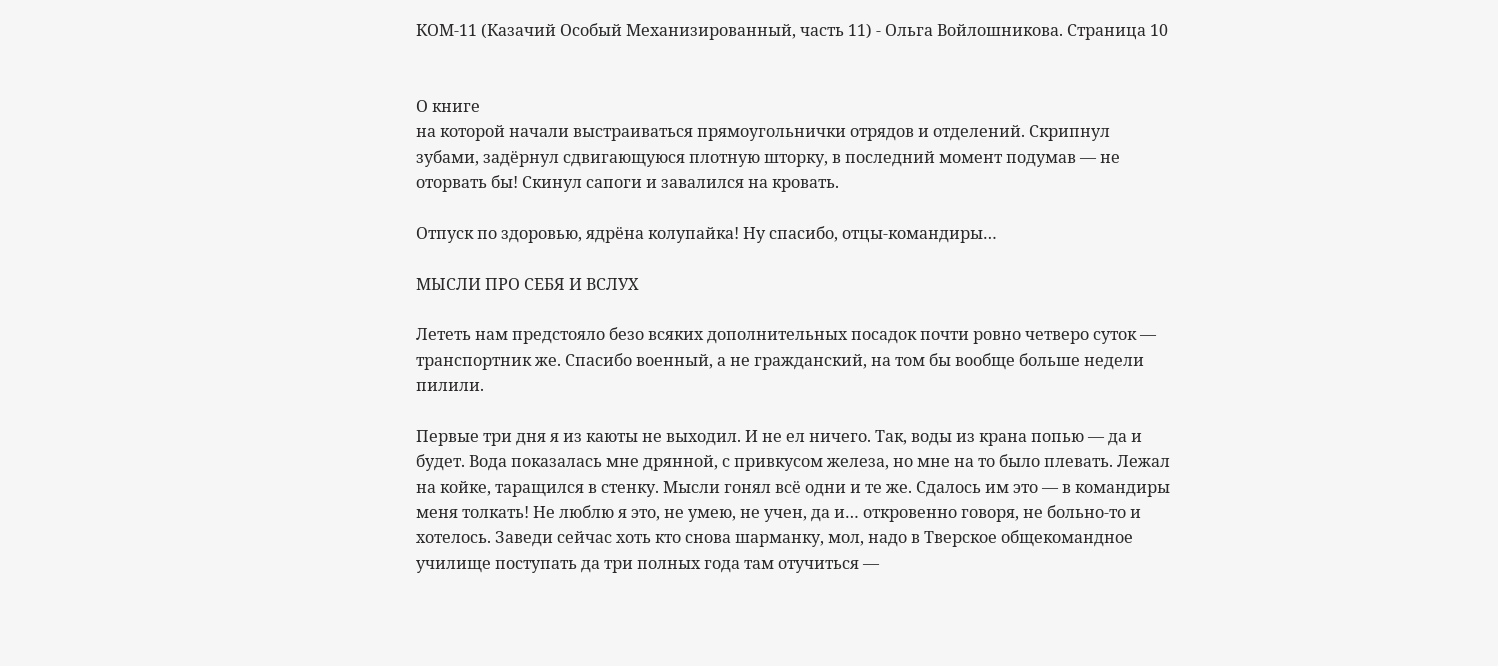КОМ-11 (Казачий Особый Механизированный, часть 11) - Ольга Войлошникова. Страница 10


О книге
на которой начали выстраиваться прямоугольнички отрядов и отделений. Скрипнул зубами, задёрнул сдвигающуюся плотную шторку, в последний момент подумав — не оторвать бы! Скинул сапоги и завалился на кровать.

Отпуск по здоровью, ядрёна колупайка! Ну спасибо, отцы-командиры…

МЫСЛИ ПРО СЕБЯ И ВСЛУХ

Лететь нам предстояло безо всяких дополнительных посадок почти ровно четверо суток — транспортник же. Спасибо военный, а не гражданский, на том бы вообще больше недели пилили.

Первые три дня я из каюты не выходил. И не ел ничего. Так, воды из крана попью — да и будет. Вода показалась мне дрянной, с привкусом железа, но мне на то было плевать. Лежал на койке, таращился в стенку. Мысли гонял всё одни и те же. Сдалось им это — в командиры меня толкать! Не люблю я это, не умею, не учен, да и… откровенно говоря, не больно-то и хотелось. Заведи сейчас хоть кто снова шарманку, мол, надо в Тверское общекомандное училище поступать да три полных года там отучиться —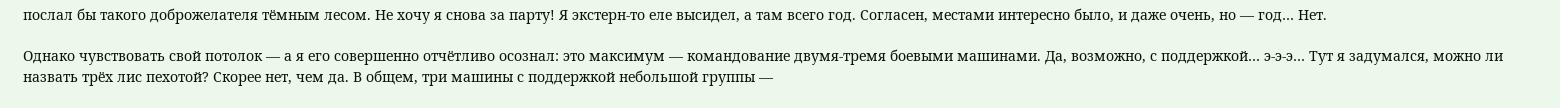послал бы такого доброжелателя тёмным лесом. Не хочу я снова за парту! Я экстерн-то еле высидел, а там всего год. Согласен, местами интересно было, и даже очень, но — год… Нет.

Однако чувствовать свой потолок — а я его совершенно отчётливо осознал: это максимум — командование двумя-тремя боевыми машинами. Да, возможно, с поддержкой… э-э-э… Тут я задумался, можно ли назвать трёх лис пехотой? Скорее нет, чем да. В общем, три машины с поддержкой небольшой группы —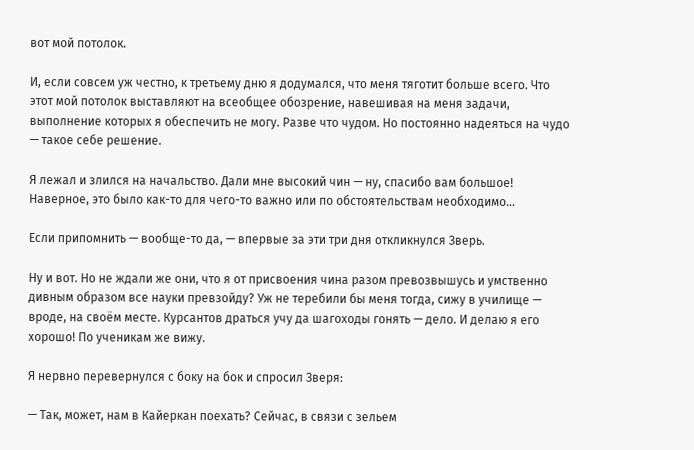вот мой потолок.

И, если совсем уж честно, к третьему дню я додумался, что меня тяготит больше всего. Что этот мой потолок выставляют на всеобщее обозрение, навешивая на меня задачи, выполнение которых я обеспечить не могу. Разве что чудом. Но постоянно надеяться на чудо — такое себе решение.

Я лежал и злился на начальство. Дали мне высокий чин — ну, спасибо вам большое! Наверное, это было как-то для чего-то важно или по обстоятельствам необходимо…

Если припомнить — вообще-то да, — впервые за эти три дня откликнулся Зверь.

Ну и вот. Но не ждали же они, что я от присвоения чина разом превозвышусь и умственно дивным образом все науки превзойду? Уж не теребили бы меня тогда, сижу в училище — вроде, на своём месте. Курсантов драться учу да шагоходы гонять — дело. И делаю я его хорошо! По ученикам же вижу.

Я нервно перевернулся с боку на бок и спросил Зверя:

— Так, может, нам в Кайеркан поехать? Сейчас, в связи с зельем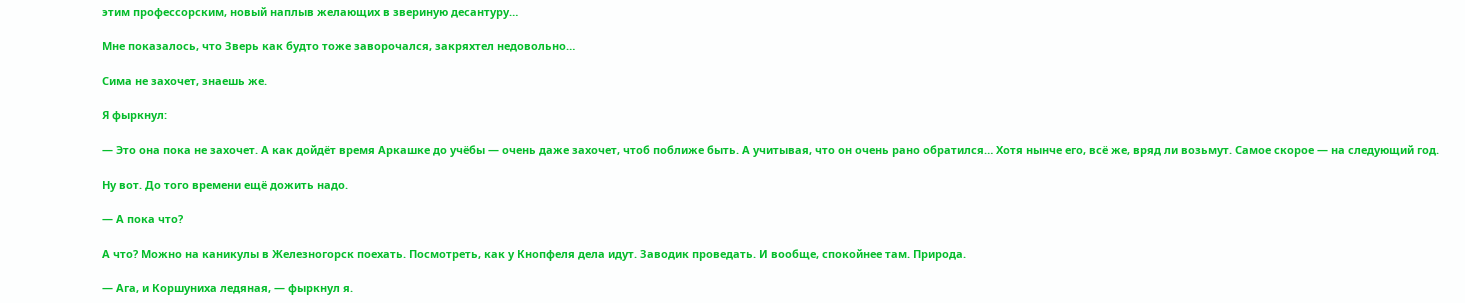этим профессорским, новый наплыв желающих в звериную десантуру…

Мне показалось, что Зверь как будто тоже заворочался, закряхтел недовольно…

Сима не захочет, знаешь же.

Я фыркнул:

— Это она пока не захочет. А как дойдёт время Аркашке до учёбы — очень даже захочет, чтоб поближе быть. А учитывая, что он очень рано обратился… Хотя нынче его, всё же, вряд ли возьмут. Самое скорое — на следующий год.

Ну вот. До того времени ещё дожить надо.

— А пока что?

А что? Можно на каникулы в Железногорск поехать. Посмотреть, как у Кнопфеля дела идут. Заводик проведать. И вообще, спокойнее там. Природа.

— Ага, и Коршуниха ледяная, — фыркнул я.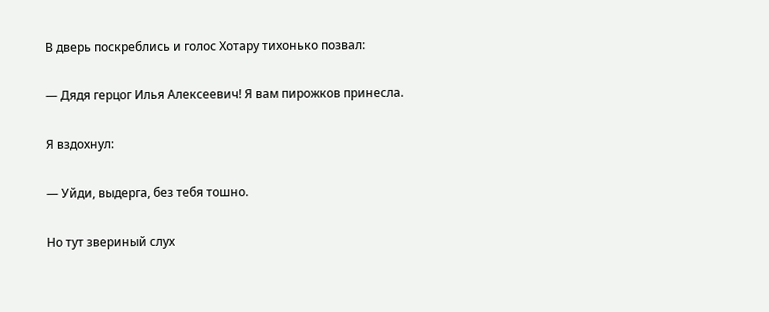В дверь поскреблись и голос Хотару тихонько позвал:

— Дядя герцог Илья Алексеевич! Я вам пирожков принесла.

Я вздохнул:

— Уйди, выдерга, без тебя тошно.

Но тут звериный слух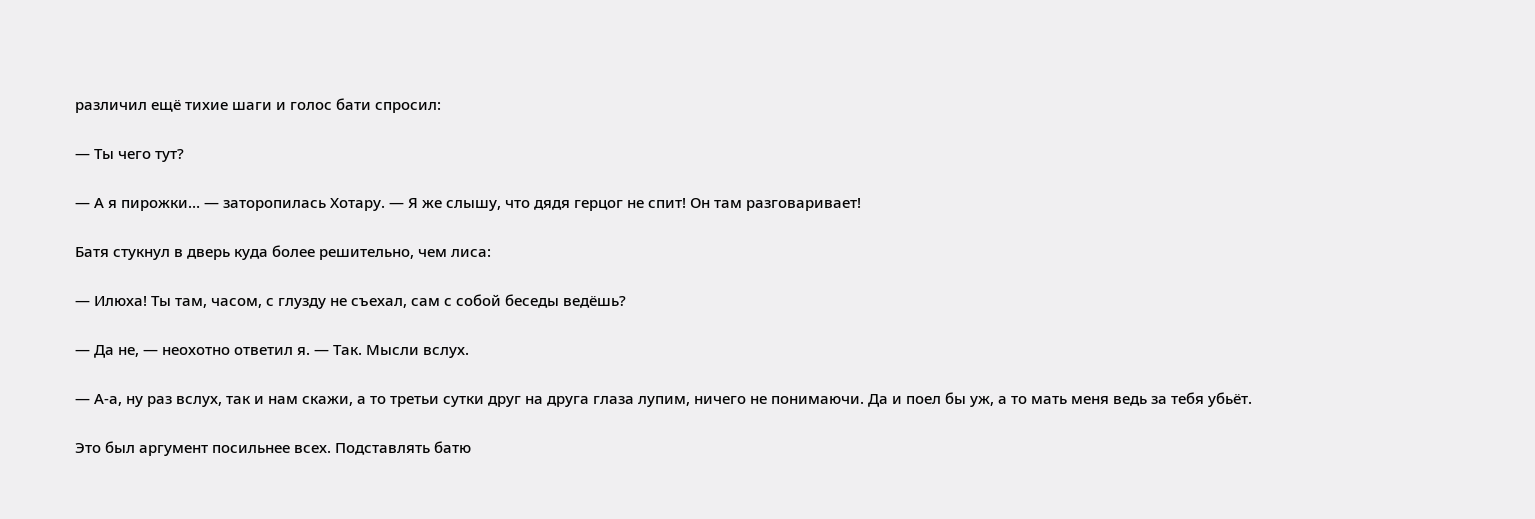различил ещё тихие шаги и голос бати спросил:

— Ты чего тут?

— А я пирожки… — заторопилась Хотару. — Я же слышу, что дядя герцог не спит! Он там разговаривает!

Батя стукнул в дверь куда более решительно, чем лиса:

— Илюха! Ты там, часом, с глузду не съехал, сам с собой беседы ведёшь?

— Да не, — неохотно ответил я. — Так. Мысли вслух.

— А-а, ну раз вслух, так и нам скажи, а то третьи сутки друг на друга глаза лупим, ничего не понимаючи. Да и поел бы уж, а то мать меня ведь за тебя убьёт.

Это был аргумент посильнее всех. Подставлять батю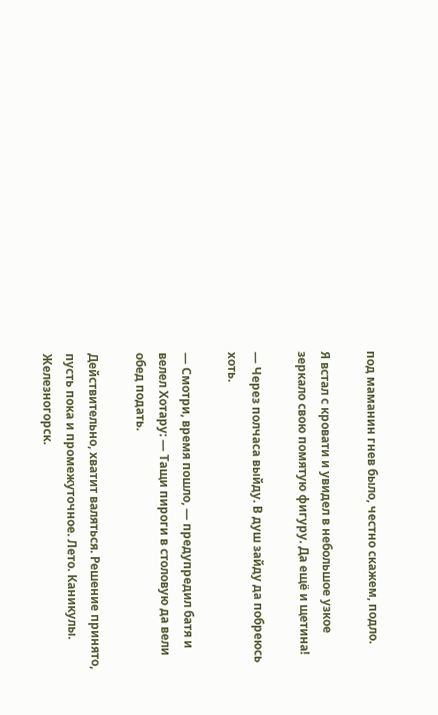под маманин гнев было, честно скажем, подло.

Я встал с кровати и увидел в небольшое узкое зеркало свою помятую фигуру. Да ещё и щетина!

— Через полчаса выйду. В душ зайду да побреюсь хоть.

— Смотри, время пошло, — предупредил батя и велел Хотару: — Тащи пироги в столовую да вели обед подать.

Действительно, хватит валяться. Решение принято, пусть пока и промежуточное. Лето. Каникулы. Железногорск.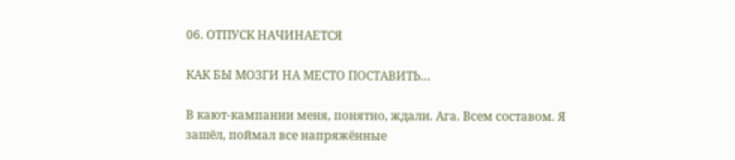06. ОТПУСК НАЧИНАЕТСЯ

КАК БЫ МОЗГИ НА МЕСТО ПОСТАВИТЬ…

В кают-кампании меня, понятно, ждали. Ага. Всем составом. Я зашёл, поймал все напряжённые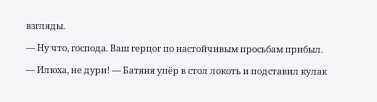взгляды.

— Ну что, господа. Ваш герцог по настойчивым просьбам прибыл.

— Илюха, не дури! — Батяня упёр в стол локоть и подставил кулак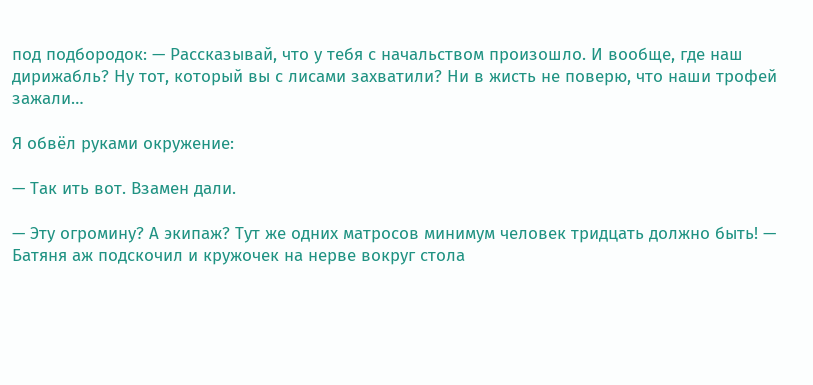под подбородок: — Рассказывай, что у тебя с начальством произошло. И вообще, где наш дирижабль? Ну тот, который вы с лисами захватили? Ни в жисть не поверю, что наши трофей зажали…

Я обвёл руками окружение:

— Так ить вот. Взамен дали.

— Эту огромину? А экипаж? Тут же одних матросов минимум человек тридцать должно быть! — Батяня аж подскочил и кружочек на нерве вокруг стола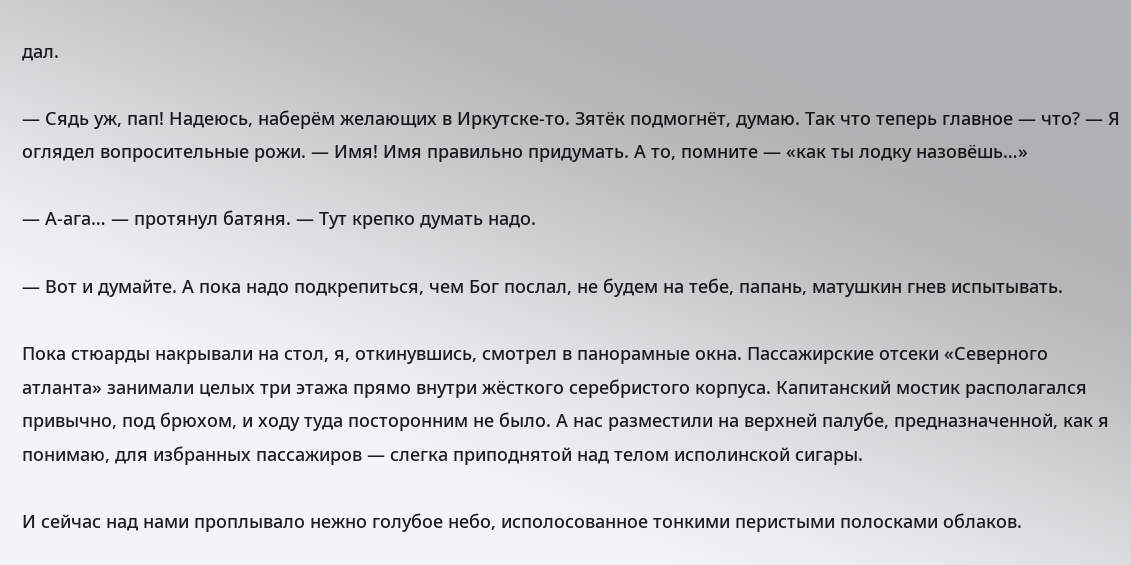дал.

— Сядь уж, пап! Надеюсь, наберём желающих в Иркутске-то. Зятёк подмогнёт, думаю. Так что теперь главное — что? — Я оглядел вопросительные рожи. — Имя! Имя правильно придумать. А то, помните — «как ты лодку назовёшь…»

— А-ага… — протянул батяня. — Тут крепко думать надо.

— Вот и думайте. А пока надо подкрепиться, чем Бог послал, не будем на тебе, папань, матушкин гнев испытывать.

Пока стюарды накрывали на стол, я, откинувшись, смотрел в панорамные окна. Пассажирские отсеки «Северного атланта» занимали целых три этажа прямо внутри жёсткого серебристого корпуса. Капитанский мостик располагался привычно, под брюхом, и ходу туда посторонним не было. А нас разместили на верхней палубе, предназначенной, как я понимаю, для избранных пассажиров — слегка приподнятой над телом исполинской сигары.

И сейчас над нами проплывало нежно голубое небо, исполосованное тонкими перистыми полосками облаков.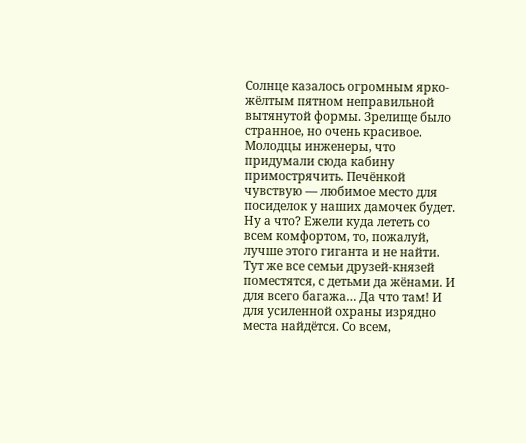Солнце казалось огромным ярко-жёлтым пятном неправильной вытянутой формы. Зрелище было странное, но очень красивое. Молодцы инженеры, что придумали сюда кабину примострячить. Печёнкой чувствую — любимое место для посиделок у наших дамочек будет. Ну а что? Ежели куда лететь со всем комфортом, то, пожалуй, лучше этого гиганта и не найти. Тут же все семьи друзей-князей поместятся, с детьми да жёнами. И для всего багажа… Да что там! И для усиленной охраны изрядно места найдётся. Со всем,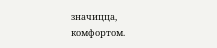значицца, комфортом.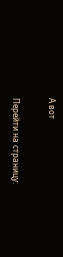А вот

Перейти на страницу: